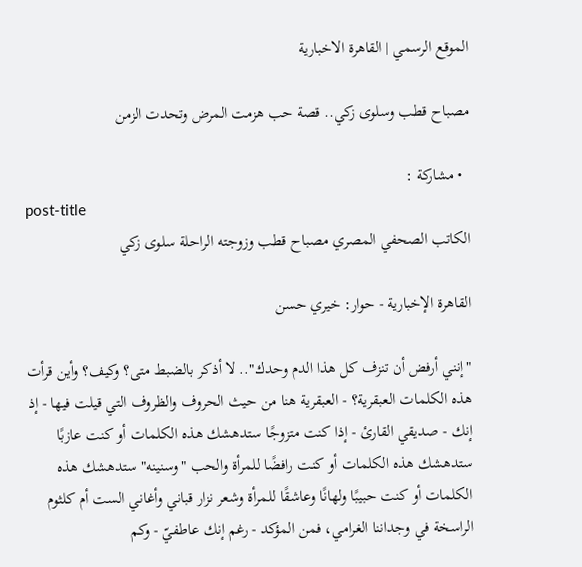الموقع الرسمي | القاهرة الاخبارية

مصباح قطب وسلوى زكي.. قصة حب هزمت المرض وتحدت الزمن

  • مشاركة :
post-title
الكاتب الصحفي المصري مصباح قطب وزوجته الراحلة سلوى زكي

القاهرة الإخبارية - حوار: خيري حسن

"إنني أرفض أن تنزف كل هذا الدم وحدك".. لا أذكر بالضبط متى؟ وكيف؟ وأين قرأت هذه الكلمات العبقرية؟ - العبقرية هنا من حيث الحروف والظروف التي قيلت فيها - إذ إنك - صديقي القارئ - إذا كنت متزوجًا ستدهشك هذه الكلمات أو كنت عازبًا ستدهشك هذه الكلمات أو كنت رافضًا للمرأة والحب "وسنينه" ستدهشك هذه الكلمات أو كنت حبيبًا ولهانًا وعاشقًا للمرأة وشعر نزار قباني وأغاني الست أم كلثوم الراسخة في وجداننا الغرامي، فمن المؤكد - رغم إنك عاطفيّ - وكم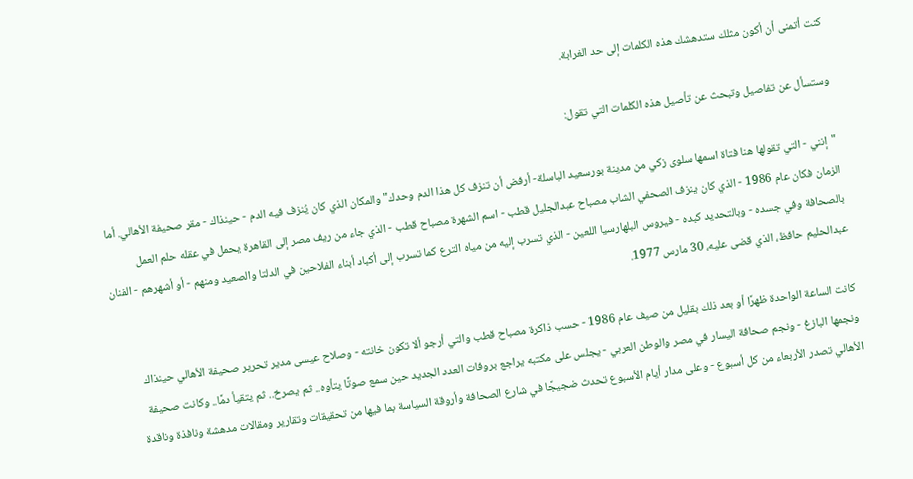كنت أتمنى أن أكون مثلك ستدهشك هذه الكلمات إلى حد الغرابة.

وستسأل عن تفاصيل وتبحث عن تأصيل هذه الكلمات التي تقول:

"إنني - التي تقولها هنا فتاة اسمها سلوى زكي من مدينة بورسعيد الباسلة- أرفض أن تنزف كل هذا الدم وحدك" والمكان الذي كان يُنزف فيه الدم - حينذاك - مقر صحيفة الأهالي. أما الزمان فكان عام 1986 - الذي كان ينزف الصحفي الشاب مصباح عبدالجليل قطب - اسم الشهرة مصباح قطب - الذي جاء من ريف مصر إلى القاهرة يحمل في عقله حلم العمل بالصحافة وفي جسده - وبالتحديد كبده - فيروس البلهارسيا اللعين - الذي تسرب إليه من مياه الترع كما تسرب إلى أكباد أبناء الفلاحين في الدلتا والصعيد ومنهم - أو أشهرهم - الفنان عبدالحليم حافظ، الذي قضى عليه، 30 مارس 1977.

كانت الساعة الواحدة ظهرًا أو بعد ذلك بقليل من صيف عام 1986 - حسب ذاكرة مصباح قطب والتي أرجو ألا تكون خانته - وصلاح عيسى مدير تحرير صحيفة الأهالي حينذاك ونجمها البازغ - ونجم صحافة اليسار في مصر والوطن العربي - يجلس على مكتبه يراجع بروفات العدد الجديد حين سمع صوتًا يتأوه.. ثم يصرخ.. ثم يتقيأ دمًا.. وكانت صحيفة الأهالي تصدر الأربعاء من كل أسبوع - وعلى مدار أيام الأسبوع تحدث ضجيجًا في شارع الصحافة وأروقة السياسة بما فيها من تحقيقات وتقارير ومقالات مدهشة ونافذة وناقدة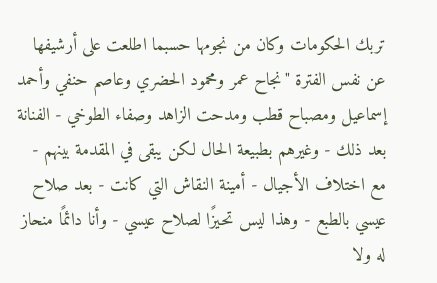تربك الحكومات وكان من نجومها حسبما اطلعت على أرشيفها عن نفس الفترة "نجاح عمر ومحمود الحضري وعاصم حنفي وأحمد إسماعيل ومصباح قطب ومدحت الزاهد وصفاء الطوخي - الفنانة بعد ذلك - وغيرهم بطبيعة الحال لكن يبقى في المقدمة بينهم - مع اختلاف الأجيال - أمينة النقاش التي كانت - بعد صلاح عيسي بالطبع - وهذا ليس تحيزًا لصلاح عيسي - وأنا دائمًا منحاز له ولا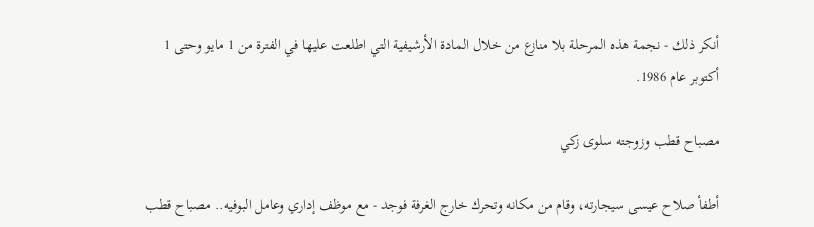أنكر ذلك - نجمة هذه المرحلة بلا منازع من خلال المادة الأرشيفية التي اطلعت عليها في الفترة من 1 مايو وحتى 1 أكتوبر عام 1986.

مصباح قطب وزوجته سلوى زكي

أطفأ صلاح عيسى سيجارته، وقام من مكانه وتحرك خارج الغرفة فوجد - مع موظف إداري وعامل البوفيه.. مصباح قطب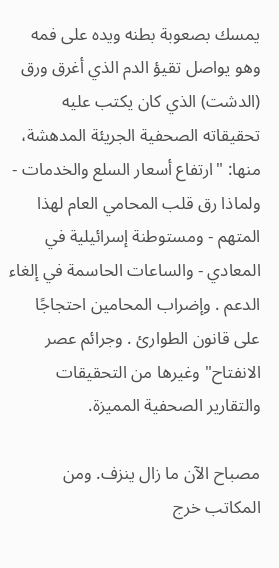يمسك بصعوبة بطنه ويده على فمه وهو يواصل تقيؤ الدم الذي أغرق ورق (الدشت) الذي كان يكتب عليه تحقيقاته الصحفية الجريئة المدهشة، منها: "ارتفاع أسعار السلع والخدمات - ولماذا رق قلب المحامي العام لهذا المتهم - ومستوطنة إسرائيلية في المعادي - والساعات الحاسمة في إلغاء الدعم . وإضراب المحامين احتجاجًا على قانون الطوارئ . وجرائم عصر الانفتاح" وغيرها من التحقيقات والتقارير الصحفية المميزة.

مصباح الآن ما زال ينزف. ومن المكاتب خرج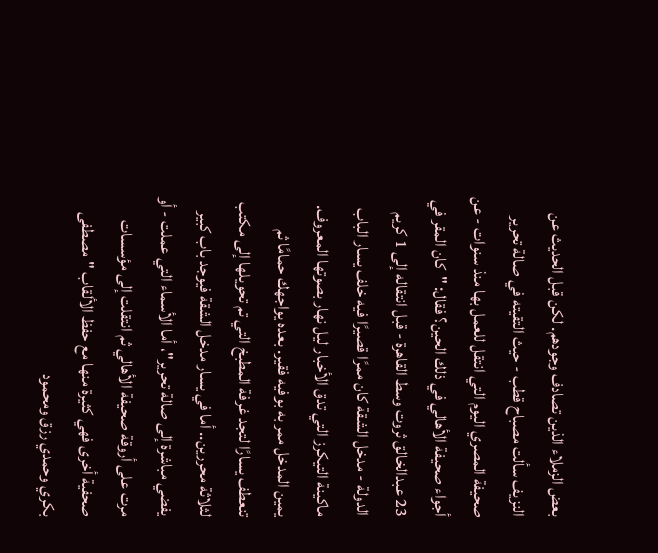بعض الزملاء الذين تصادف وجودهم. لكن قبل الحديث عن النزيف سألت مصباح قطب - حيث التقيته في صالة تحرير صحيفة المصري اليوم التي انتقل للعمل بها منذ سنوات - عن أجواء صحيفة الأهالي في ذلك الحين؟ فقال: "كان المقر في 23 عبدالخالق ثروت وسط القاهرة - قبل انتقاله إلى 1 كريم الدولة - مدخل الشقة كان ممرًا قصيرًا فيه خلف يسار الباب ماكينة التيكرز التي تدق الأخبار ليل نهار بصوتها المعروف. يمين المدخل ممر به بوفيه فقير. بعده يواجهك حمامًا ثم تنعطف يسارًا لتجد غرفة المطبخ التي تم تحويلها إلى مكتب لثلاثة محررين.. أما في يسار مدخل الشقة فيوجد باب كبير يفضي مباشرة إلى صالة تحرير"، أما الأسماء التي عملت - أو مرت على أروقة صحيفة الأهالي ثم انتقلت إلى مؤسسات صحفية أخرى فهي كثيرة منها مع حفظ الألقاب "مصطفى بكري وحمدي رزق ومحمود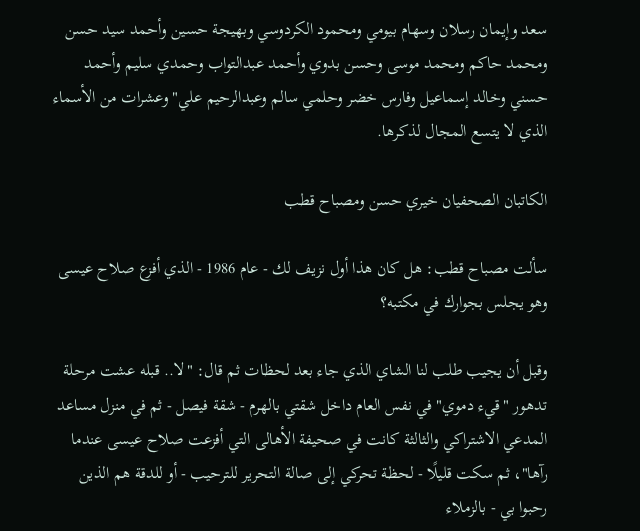سعد وإيمان رسلان وسهام بيومي ومحمود الكردوسي وبهيجة حسين وأحمد سيد حسن ومحمد حاكم ومحمد موسى وحسن بدوي وأحمد عبدالتواب وحمدي سليم وأحمد حسني وخالد إسماعيل وفارس خضر وحلمي سالم وعبدالرحيم علي" وعشرات من الأسماء الذي لا يتسع المجال لذكرها.

الكاتبان الصحفيان خيري حسن ومصباح قطب

سألت مصباح قطب: هل كان هذا أول نزيف لك - عام 1986 - الذي أفزع صلاح عيسى وهو يجلس بجوارك في مكتبه؟

وقبل أن يجيب طلب لنا الشاي الذي جاء بعد لحظات ثم قال: "لا.. قبله عشت مرحلة تدهور "قيء دموي" في نفس العام داخل شقتي بالهرم - شقة فيصل - ثم في منزل مساعد المدعي الاشتراكي والثالثة كانت في صحيفة الأهالى التي أفزعت صلاح عيسى عندما رآها"، ثم سكت قليلًا - لحظة تحركي إلى صالة التحرير للترحيب - أو للدقة هم الذين رحبوا بي - بالزملاء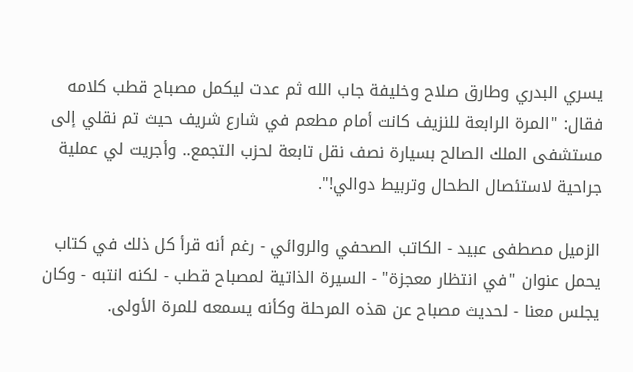يسري البدري وطارق صلاح وخليفة جاب الله ثم عدت ليكمل مصباح قطب كلامه فقال: "المرة الرابعة للنزيف كانت أمام مطعم في شارع شريف حيث تم نقلي إلى مستشفى الملك الصالح بسيارة نصف نقل تابعة لحزب التجمع.. وأجريت لي عملية جراحية لاستئصال الطحال وتربيط دوالي!".

الزميل مصطفى عبيد - الكاتب الصحفي والروائي - رغم أنه قرأ كل ذلك في كتاب يحمل عنوان "في انتظار معجزة" - السيرة الذاتية لمصباح قطب - لكنه انتبه - وكان يجلس معنا - لحديث مصباح عن هذه المرحلة وكأنه يسمعه للمرة الأولى.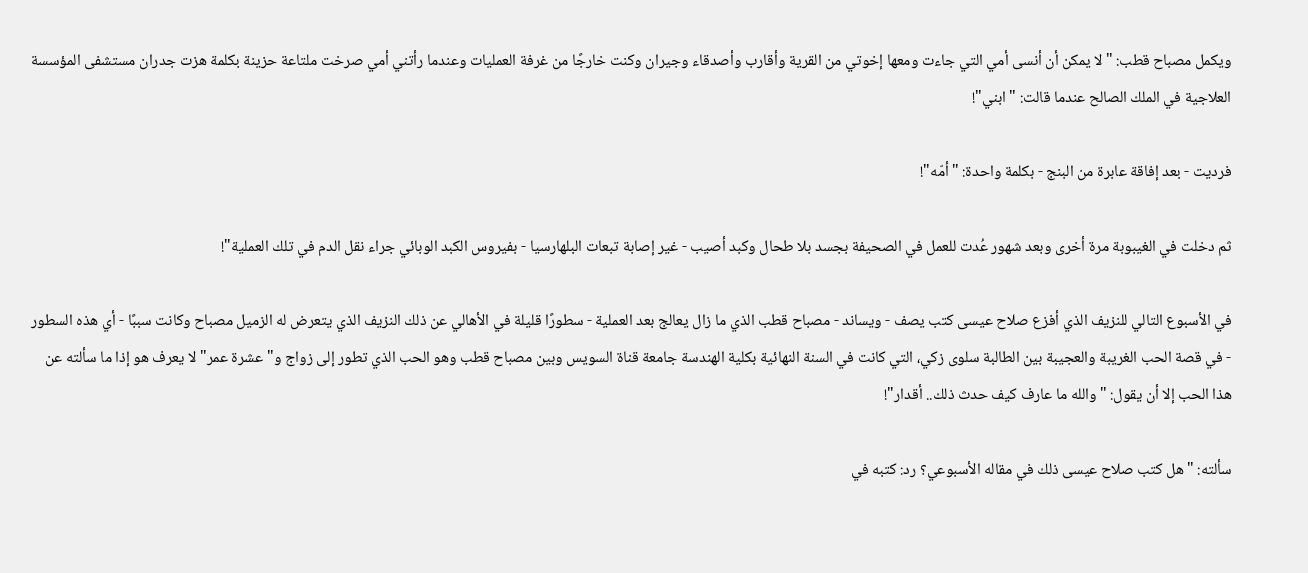ويكمل مصباح قطب: "لا يمكن أن أنسى أمي التي جاءت ومعها إخوتي من القرية وأقارب وأصدقاء وجيران وكنت خارجًا من غرفة العمليات وعندما رأتني أمي صرخت ملتاعة حزينة بكلمة هزت جدران مستشفى المؤسسة العلاجية في الملك الصالح عندما قالت: "ابني"!

فرديت - بعد إفاقة عابرة من البنج - بكلمة واحدة: "أمّه"!

ثم دخلت في الغيبوبة مرة أخرى وبعد شهور عُدت للعمل في الصحيفة بجسد بلا طحال وكبد أصيب - غير إصابة تبعات البلهارسيا - بفيروس الكبد الوبائي جراء نقل الدم في تلك العملية"!

في الأسبوع التالي للنزيف الذي أفزع صلاح عيسى كتب يصف - ويساند - مصباح قطب الذي ما زال يعالج بعد العملية - سطورًا قليلة في الأهالي عن ذلك النزيف الذي يتعرض له الزميل مصباح وكانت سببًا - أي هذه السطور - في قصة الحب الغريبة والعجيبة بين الطالبة سلوى زكي، التي كانت في السنة النهائية بكلية الهندسة جامعة قناة السويس وبين مصباح قطب وهو الحب الذي تطور إلى زواج و"عشرة عمر" لا يعرف هو إذا ما سألته عن هذا الحب إلا أن يقول: "والله ما عارف كيف حدث ذلك.. أقدار"!

سألته: "هل كتب صلاح عيسى ذلك في مقاله الأسبوعي؟ رد: كتبه في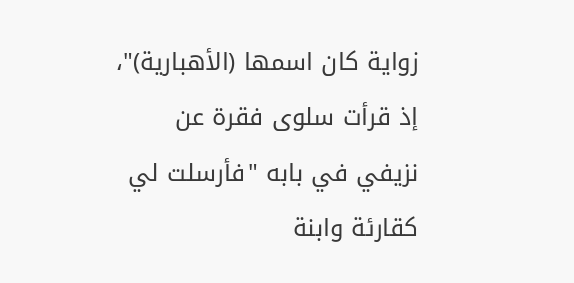زواية كان اسمها (الأهبارية)"، إذ قرأت سلوى فقرة عن نزيفي في بابه "فأرسلت لي كقارئة وابنة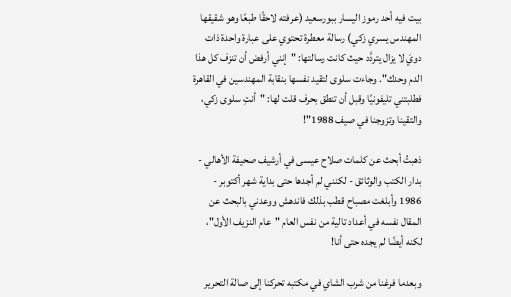بيت فيه أحد رموز اليسار ببورسعيد (عرفته لاحقًا طبعًا وهو شقيقها المهندس يسري زكي) رسالة معطرة تحتوي على عبارة واحدة ذات دويَ لا يزال يتردَّد حيث كانت رسالتها: "إنني أرفض أن تنزف كل هذا الدم وحدك". وجاءت سلوى لتقيد نفسها بنقابة المهندسين في القاهرة فطلبتني تليفونيًا وقبل أن تنطق بحرف قلت لها: "أنتِ سلوى زكي، والتقينا وتزوجنا في صيف 1988"!

ذهبتُ أبحث عن كلمات صلاح عيسى في أرشيف صحيفة الأهالي - بدار الكتب والوثائق - لكنني لم أجدها حتى بداية شهر أكتوبر - 1986 وأبلغت مصباح قطب بذلك فاندهش ووعدني بالبحث عن المقال نفسه في أعداد تالية من نفس العام "عام النزيف الأول"، لكنه أيضًا لم يجده حتى أنا!

وبعدما فرغنا من شرب الشاي في مكتبه تحركنا إلى صالة التحرير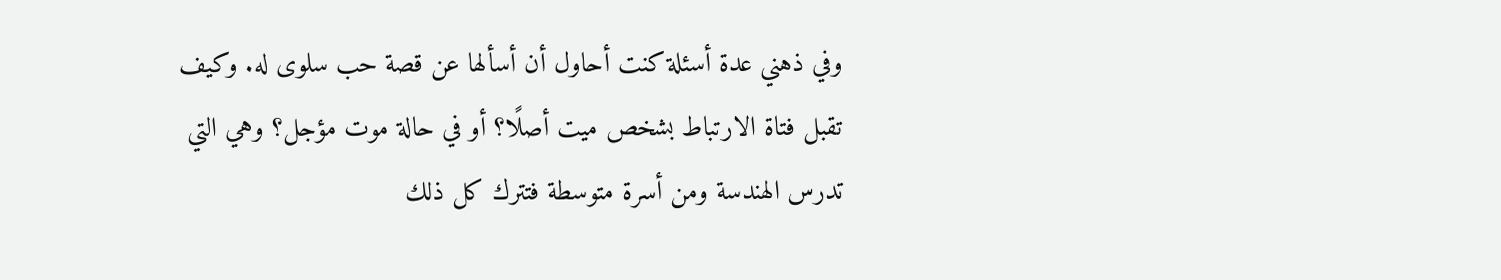وفي ذهني عدة أسئلة كنت أحاول أن أسألها عن قصة حب سلوى له. وكيف تقبل فتاة الارتباط بشخص ميت أصلًا؟ أو في حالة موت مؤجل؟ وهي التي تدرس الهندسة ومن أسرة متوسطة فتترك كل ذلك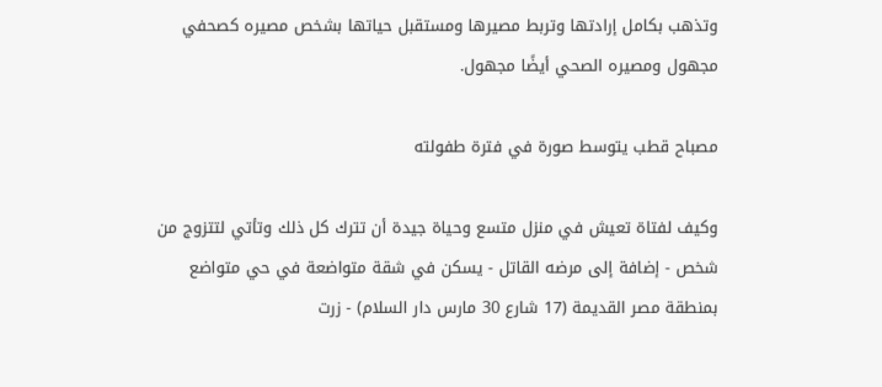وتذهب بكامل إرادتها وتربط مصيرها ومستقبل حياتها بشخص مصيره كصحفي مجهول ومصيره الصحي أيضًا مجهول.

مصباح قطب يتوسط صورة في فترة طفولته

وكيف لفتاة تعيش في منزل متسع وحياة جيدة أن تترك كل ذلك وتأتي لتتزوج من شخص - إضافة إلى مرضه القاتل - يسكن في شقة متواضعة في حي متواضع بمنطقة مصر القديمة (17 شارع 30 مارس دار السلام) - زرت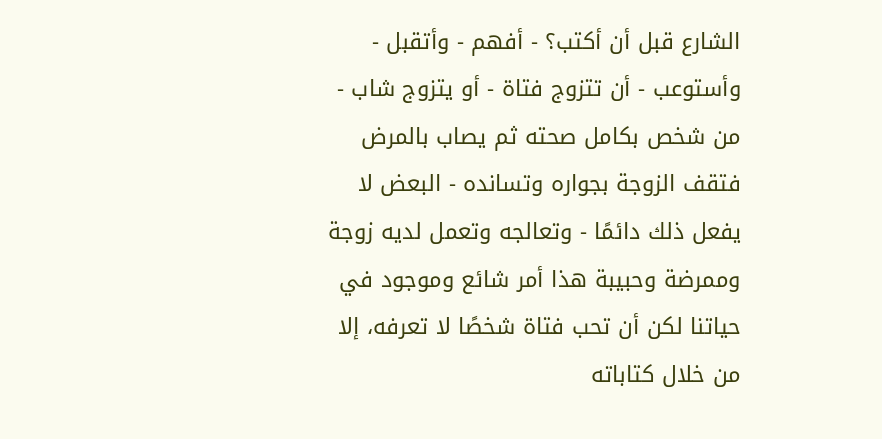الشارع قبل أن أكتب؟ - أفهم - وأتقبل - وأستوعب - أن تتزوج فتاة - أو يتزوج شاب - من شخص بكامل صحته ثم يصاب بالمرض فتقف الزوجة بجواره وتسانده - البعض لا يفعل ذلك دائمًا - وتعالجه وتعمل لديه زوجة وممرضة وحبيبة هذا أمر شائع وموجود في حياتنا لكن أن تحب فتاة شخصًا لا تعرفه، إلا من خلال كتاباته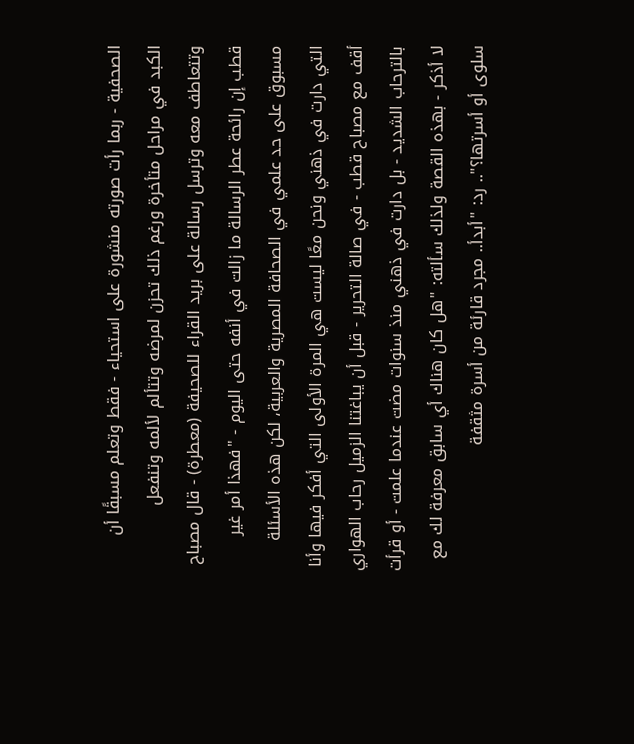الصحفية - ربما رأت صورته منشورة على استحياء - فقط وتعلم مسبقًا أن الكبد في مراحل متأخرة ورغم ذلك تحزن لمرضه وتتألم لألمه وتنفعل وتتعاطف معه وترسل رسالة على بريد القراء للصحيفة (معطرة) - قال مصباح قطب إن رائحة عطر الرسالة ما زالت في أنفه حتى اليوم - "فهذا أمر غير مسبوق على حد علمي في الصحافة المصرية والعربية، لكن هذه الأسئلة التي دارت في ذهني ونحن معًا ليست هي المرة الأولى التي أفكر فيها وأنا أقف مع مصباح قطب - في صالة التحرير - قبل أن يباغتنا الزميل رحاب الهواري بالترحاب الشديد - بل دارت في ذهني منذ سنوات مضت عندما علمت - أو قرأت لا أذكر - بهذه القصة ولذلك سألته: "هل كان هناك أي سابق معرفة لك مع سلوى أو أسرتها؟".. رد: "أبدأ.. مجرد قارئة من أسرة مثقفة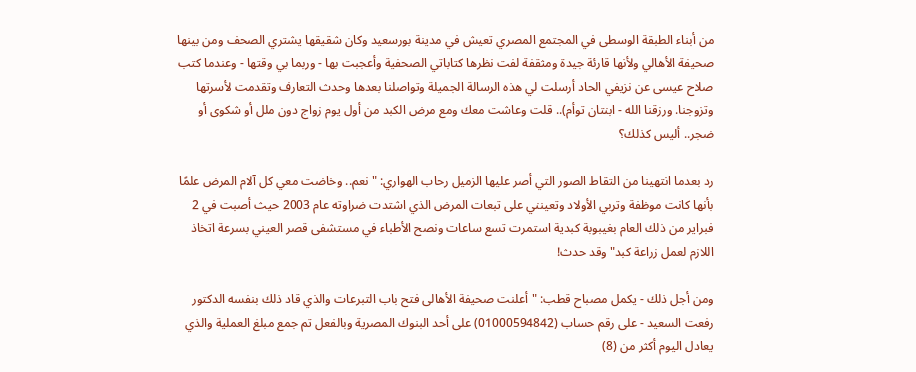من أبناء الطبقة الوسطى في المجتمع المصري تعيش في مدينة بورسعيد وكان شقيقها يشتري الصحف ومن بينها صحيفة الأهالي ولأنها قارئة جيدة ومثقفة لفت نظرها كتاباتي الصحفية وأعجبت بها - وربما بي وقتها - وعندما كتب صلاح عيسى عن نزيفي الحاد أرسلت لي هذه الرسالة الجميلة وتواصلنا بعدها وحدث التعارف وتقدمت لأسرتها وتزوجنا. ورزقنا الله - ابنتان توأم).. قلت وعاشت معك ومع مرض الكبد من أول يوم زواج دون ملل أو شكوى أو ضجر.. أليس كذلك؟

رد بعدما انتهينا من التقاط الصور التي أصر عليها الزميل رحاب الهواري: "نعم.. وخاضت معي كل آلام المرض علمًا بأنها كانت موظفة وتربي الأولاد وتعينني على تبعات المرض الذي اشتدت ضراوته عام 2003 حيث أصبت في 2 فبراير من ذلك العام بغيبوبة كبدية استمرت تسع ساعات ونصح الأطباء في مستشفى قصر العيني بسرعة اتخاذ اللازم لعمل زراعة كبد"وقد حدث!

ومن أجل ذلك - يكمل مصباح قطب: "أعلنت صحيفة الأهالى فتح باب التبرعات والذي قاد ذلك بنفسه الدكتور رفعت السعيد - على رقم حساب (01000594842) على أحد البنوك المصرية وبالفعل تم جمع مبلغ العملية والذي يعادل اليوم أكثر من (8)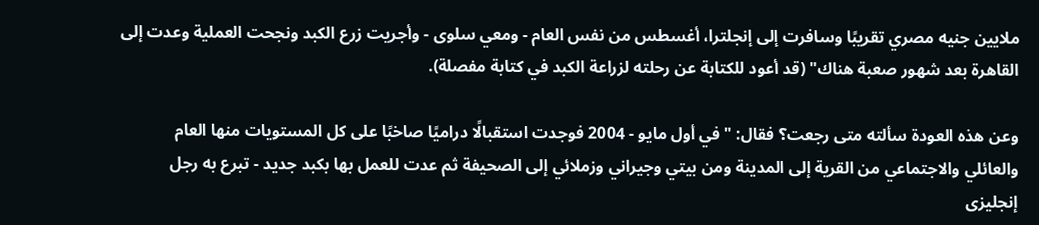ملايين جنيه مصري تقريبًا وسافرت إلى إنجلترا، أغسطس من نفس العام - ومعي سلوى - وأجريت زرع الكبد ونجحت العملية وعدت إلى القاهرة بعد شهور صعبة هناك" (قد أعود للكتابة عن رحلته لزراعة الكبد في كتابة مفصلة).

وعن هذه العودة سألته متى رجعت؟ فقال: "في أول مايو - 2004 فوجدت استقبالًا دراميًا صاخبًا على كل المستويات منها العام والعائلي والاجتماعي من القرية إلى المدينة ومن بيتي وجيراني وزملائي إلى الصحيفة ثم عدت للعمل بها بكبد جديد - تبرع به رجل إنجليزى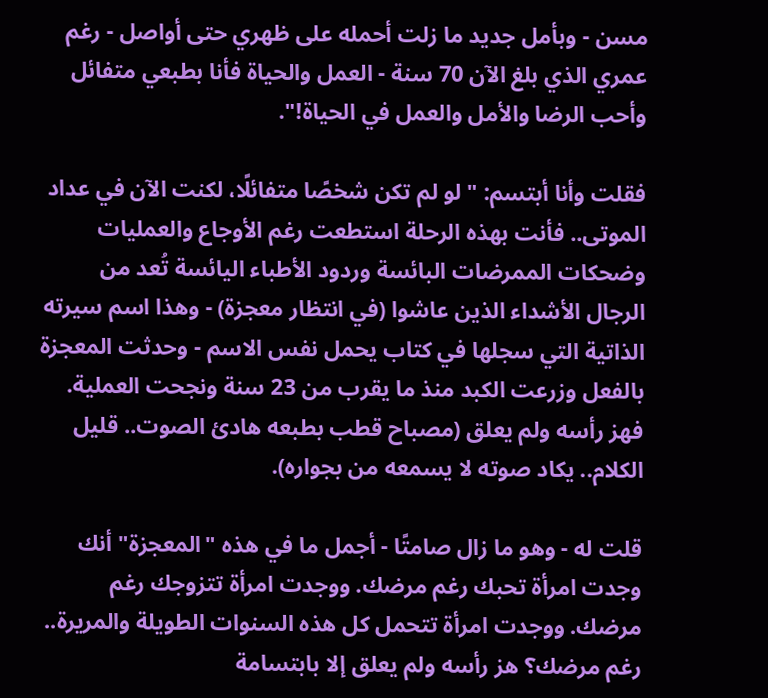مسن - وبأمل جديد ما زلت أحمله على ظهري حتى أواصل - رغم عمري الذي بلغ الآن 70 سنة - العمل والحياة فأنا بطبعي متفائل وأحب الرضا والأمل والعمل في الحياة!".

فقلت وأنا أبتسم: "لو لم تكن شخصًا متفائلًا، لكنت الآن في عداد الموتى.. فأنت بهذه الرحلة استطعت رغم الأوجاع والعمليات وضحكات الممرضات البائسة وردود الأطباء اليائسة تُعد من الرجال الأشداء الذين عاشوا (في انتظار معجزة) - وهذا اسم سيرته الذاتية التي سجلها في كتاب يحمل نفس الاسم - وحدثت المعجزة بالفعل وزرعت الكبد منذ ما يقرب من 23 سنة ونجحت العملية. فهز رأسه ولم يعلق (مصباح قطب بطبعه هادئ الصوت.. قليل الكلام.. يكاد صوته لا يسمعه من بجواره).

قلت له - وهو ما زال صامتًا - أجمل ما في هذه "المعجزة" أنك وجدت امرأة تحبك رغم مرضك. ووجدت امرأة تتزوجك رغم مرضك. ووجدت امرأة تتحمل كل هذه السنوات الطويلة والمريرة.. رغم مرضك؟ هز رأسه ولم يعلق إلا بابتسامة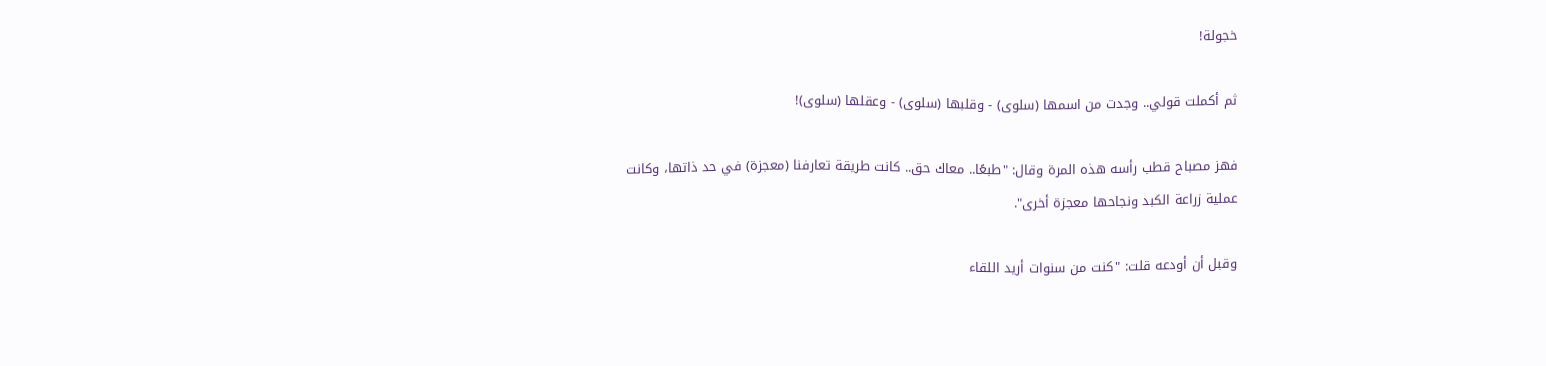خجولة!

ثم أكملت قولي.. وجدت من اسمها (سلوى) - وقلبها (سلوى) - وعقلها (سلوى)!

فهز مصباح قطب رأسه هذه المرة وقال: "طبعًا.. معاك حق.. كانت طريقة تعارفنا (معجزة) في حد ذاتها، وكانت عملية زراعة الكبد ونجاحها معجزة أخرى".

وقبل أن أودعه قلت: "كنت من سنوات أريد اللقاء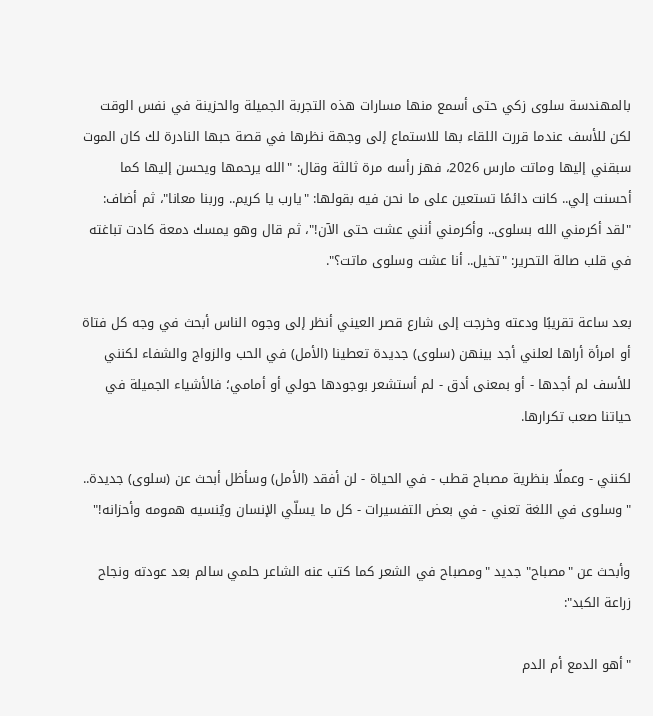بالمهندسة سلوى زكي حتى أسمع منها مسارات هذه التجربة الجميلة والحزينة في نفس الوقت لكن للأسف عندما قررت اللقاء بها للاستماع إلى وجهة نظرها في قصة حبها النادرة لك كان الموت سبقني إليها وماتت مارس 2026، فهز رأسه مرة ثالثة وقال: "الله يرحمها ويحسن إليها كما أحسنت إلي.. كانت دائمًا تستعين على ما نحن فيه بقولها: "يارب يا كريم.. وربنا معانا"، ثم أضاف: "لقد أكرمني الله بسلوى.. وأكرمني أنني عشت حتى الآن!"، ثم قال وهو يمسك دمعة كادت تباغته في قلب صالة التحرير: "تخيل.. أنا عشت وسلوى ماتت؟".

بعد ساعة تقريبًا ودعته وخرجت إلى شارع قصر العيني أنظر إلى وجوه الناس أبحث في وجه كل فتاة أو امرأة أراها لعلني أجد بينهن (سلوى) جديدة تعطينا (الأمل) في الحب والزواج والشفاء لكنني للأسف لم أجدها - أو بمعنى أدق - لم أستشعر بوجودها حولي أو أمامي؛ فالأشياء الجميلة في حياتنا صعب تكرارها.

لكنني - وعملًا بنظرية مصباح قطب - في الحياة - لن أفقد (الأمل) وسأظل أبحث عن (سلوى) جديدة.. "وسلوى في اللغة تعني - في بعض التفسيرات - كل ما يسلّي الإنسان ويُنسيه همومه وأحزانه!"

وأبحث عن "مصباح" جديد "ومصباح في الشعر كما كتب عنه الشاعر حلمي سالم بعد عودته ونجاح زراعة الكبد":

"أهو الدمع أم الدم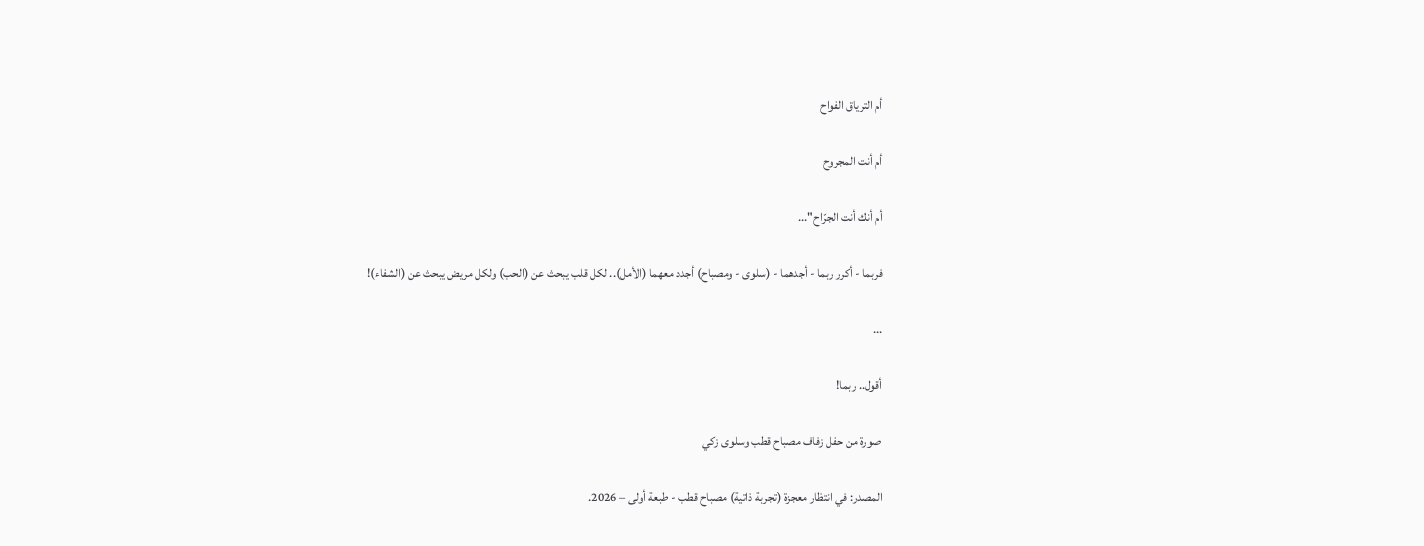أم الترياق الفواح

أم أنت المجروح

أم أنك أنت الجرّاح"...

فربما - أكرر ربما - أجدهما - (سلوى - ومصباح) أجدد معهما (الأمل).. لكل قلب يبحث عن (الحب) ولكل مريض يبحث عن (الشفاء)!

...

أقول.. ربما!

صورة من حفل زفاف مصباح قطب وسلوى زكي

المصدر: في انتظار معجزة (تجربة ذاتية) مصباح قطب - طبعة أولى – 2026.